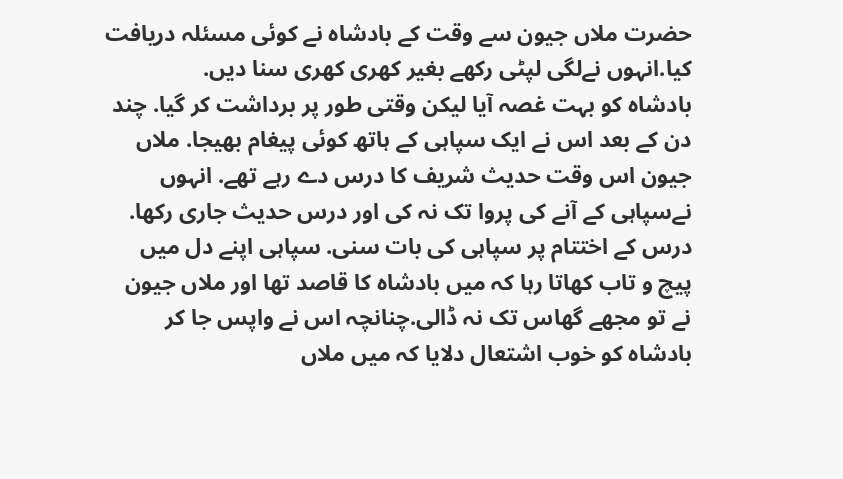حضرت ملاں جیون سے وقت کے بادشاہ نے کوئی مسئلہ دریافت کیا.انہوں نےلگی لپٹی رکھے بغیر کھری کھری سنا دیں.
بادشاہ کو بہت غصہ آیا لیکن وقتی طور پر برداشت کر گیا. چند دن کے بعد اس نے ایک سپاہی کے ہاتھ کوئی پیغام بھیجا. ملاں جیون اس وقت حدیث شریف کا درس دے رہے تھے. انہوں نےسپاہی کے آنے کی پروا تک نہ کی اور درس حدیث جاری رکھا. درس کے اختتام پر سپاہی کی بات سنی. سپاہی اپنے دل میں پیچ و تاب کھاتا رہا کہ میں بادشاہ کا قاصد تھا اور ملاں جیون نے تو مجھے گھاس تک نہ ڈالی.چنانچہ اس نے واپس جا کر بادشاہ کو خوب اشتعال دلایا کہ میں ملاں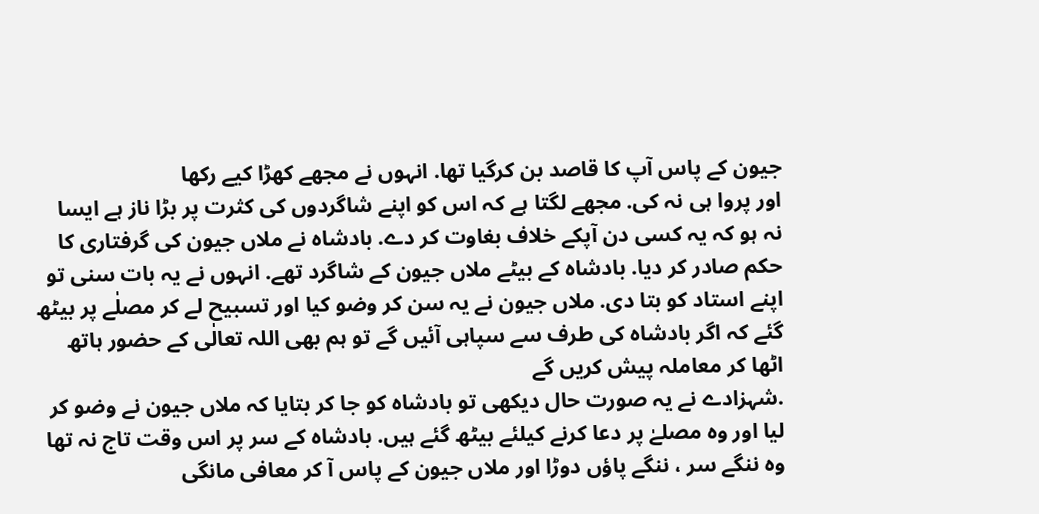جیون کے پاس آپ کا قاصد بن کرگیا تھا. انہوں نے مجھے کھڑا کیے رکھا
اور پروا ہی نہ کی. مجھے لگتا ہے کہ اس کو اپنے شاگردوں کی کثرت پر بڑا ناز ہے ایسا نہ ہو کہ یہ کسی دن آپکے خلاف بغاوت کر دے. بادشاہ نے ملاں جیون کی گرفتاری کا حکم صادر کر دیا. بادشاہ کے بیٹے ملاں جیون کے شاگرد تھے. انہوں نے یہ بات سنی تو اپنے استاد کو بتا دی. ملاں جیون نے یہ سن کر وضو کیا اور تسبیح لے کر مصلٰے پر بیٹھ گئے کہ اگر بادشاہ کی طرف سے سپاہی آئیں گے تو ہم بھی اللہ تعالٰی کے حضور ہاتھ اٹھا کر معاملہ پیش کریں گے
.شہزادے نے یہ صورت حال دیکھی تو بادشاہ کو جا کر بتایا کہ ملاں جیون نے وضو کر لیا اور وہ مصلےٰ پر دعا کرنے کیلئے بیٹھ گئے ہیں. بادشاہ کے سر پر اس وقت تاج نہ تھا وہ ننگے سر ، ننگے پاؤں دوڑا اور ملاں جیون کے پاس آ کر معافی مانگی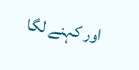اور کہنے لگا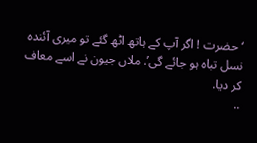‘حضرت ! اگر آپ کے ہاتھ اٹھ گئے تو میری آئندہ نسل تباہ ہو جائے گی’. ملاں جیون نے اسے معاف کر دیا.
..